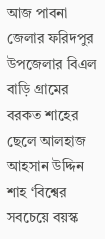আজ পাবনা জেলার ফরিদপুর উপজেলার বিএল বাড়ি গ্রামের বরকত শাহের ছেলে আলহাজ আহসান উদ্দিন শাহ ‘বিশ্বের সবচেয়ে বয়স্ক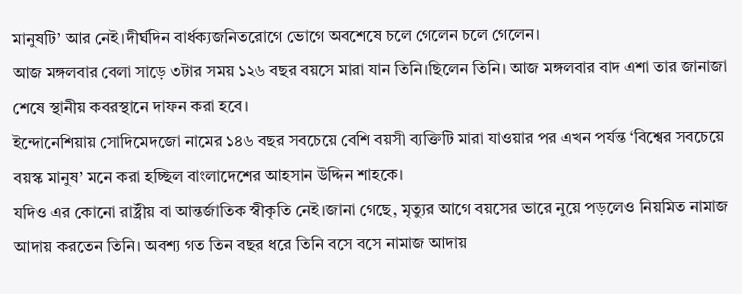মানুষটি’ আর নেই।দীর্ঘদিন বার্ধক্যজনিতরোগে ভোগে অবশেষে চলে গেলেন চলে গেলেন।
আজ মঙ্গলবার বেলা সাড়ে ৩টার সময় ১২৬ বছর বয়সে মারা যান তিনি।ছিলেন তিনি। আজ মঙ্গলবার বাদ এশা তার জানাজা শেষে স্থানীয় কবরস্থানে দাফন করা হবে।
ইন্দোনেশিয়ায় সোদিমেদজো নামের ১৪৬ বছর সবচেয়ে বেশি বয়সী ব্যক্তিটি মারা যাওয়ার পর এখন পর্যন্ত ‘বিশ্বের সবচেয়ে বয়স্ক মানুষ’ মনে করা হচ্ছিল বাংলাদেশের আহসান উদ্দিন শাহকে।
যদিও এর কোনো রাষ্ট্রীয় বা আন্তর্জাতিক স্বীকৃতি নেই।জানা গেছে, মৃত্যুর আগে বয়সের ভারে নুয়ে পড়লেও নিয়মিত নামাজ আদায় করতেন তিনি। অবশ্য গত তিন বছর ধরে তিনি বসে বসে নামাজ আদায়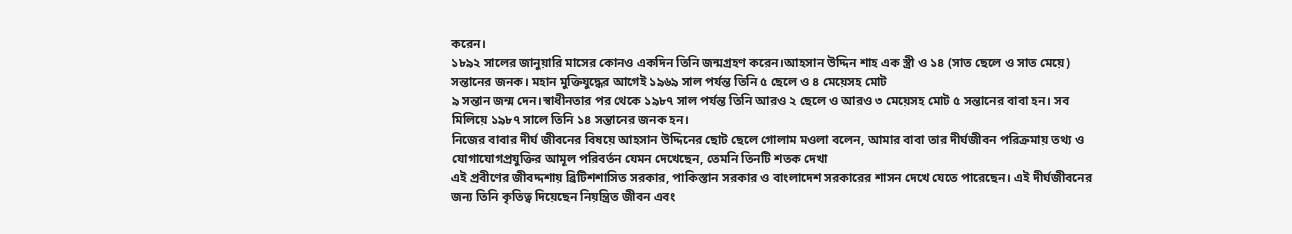করেন।
১৮৯২ সালের জানুয়ারি মাসের কোনও একদিন তিনি জন্মগ্রহণ করেন।আহসান উদ্দিন শাহ এক স্ত্রী ও ১৪ (সাত ছেলে ও সাত মেয়ে) সন্তানের জনক। মহান মুক্তিযুদ্ধের আগেই ১৯৬৯ সাল পর্যন্ত তিনি ৫ ছেলে ও ৪ মেয়েসহ মোট
৯ সন্তান জন্ম দেন।স্বাধীনতার পর থেকে ১৯৮৭ সাল পর্যন্ত তিনি আরও ২ ছেলে ও আরও ৩ মেয়েসহ মোট ৫ সন্তানের বাবা হন। সব মিলিয়ে ১৯৮৭ সালে তিনি ১৪ সন্তানের জনক হন।
নিজের বাবার দীর্ঘ জীবনের বিষয়ে আহসান উদ্দিনের ছোট ছেলে গোলাম মওলা বলেন, আমার বাবা তার দীর্ঘজীবন পরিক্রমায় তথ্য ও যোগাযোগপ্রযুক্তির আমূল পরিবর্তন যেমন দেখেছেন, তেমনি তিনটি শতক দেখা
এই প্রবীণের জীবদ্দশায় ব্রিটিশশাসিত সরকার, পাকিস্তান সরকার ও বাংলাদেশ সরকারের শাসন দেখে যেতে পারেছেন। এই দীর্ঘজীবনের জন্য তিনি কৃতিত্ব দিয়েছেন নিয়ন্ত্রিত জীবন এবং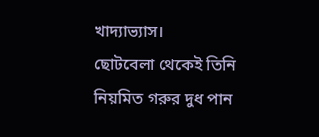খাদ্যাভ্যাস।
ছোটবেলা থেকেই তিনি নিয়মিত গরুর দুধ পান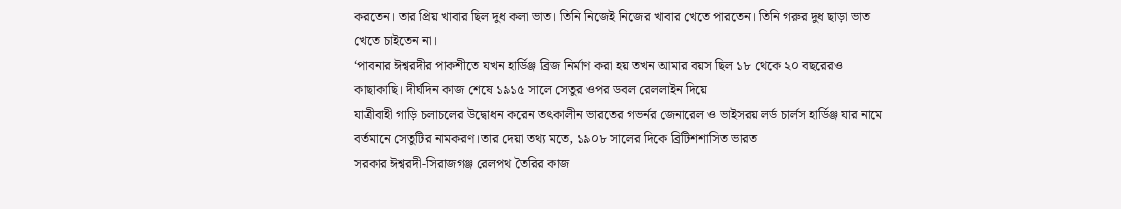করতেন। তার প্রিয় খাবার ছিল দুধ কলা ভাত। তিনি নিজেই নিজের খাবার খেতে পারতেন। তিনি গরুর দুধ ছাড়া ভাত খেতে চাইতেন না।
‘পাবনার ঈশ্বরদীর পাকশীতে যখন হার্ডিঞ্জ ব্রিজ নির্মাণ করা হয় তখন আমার বয়স ছিল ১৮ থেকে ২০ বছরেরও কাছাকাছি। দীর্ঘদিন কাজ শেষে ১৯১৫ সালে সেতুর ওপর ডবল রেললাইন দিয়ে
যাত্রীবাহী গাড়ি চলাচলের উদ্বোধন করেন তৎকালীন ভারতের গভর্নর জেনারেল ও ভাইসরয় লর্ড চার্লস হার্ডিঞ্জ যার নামে বর্তমানে সেতুটির নামকরণ।তার দেয়া তথ্য মতে, ১৯০৮ সালের দিকে ব্রিটিশশাসিত ভারত
সরকার ঈশ্বরদী-সিরাজগঞ্জ রেলপথ তৈরির কাজ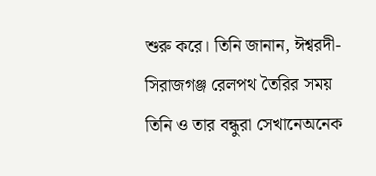শুরু করে। তিনি জানান, ঈশ্বরদী-সিরাজগঞ্জ রেলপথ তৈরির সময় তিনি ও তার বন্ধুরা সেখানেঅনেক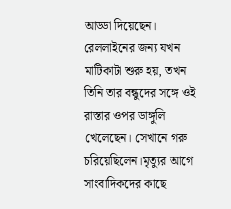আড্ডা দিয়েছেন।
রেললাইনের জন্য যখন মাটিকাটা শুরু হয়, তখন তিনি তার বন্ধুদের সঙ্গে ওই রাস্তার ওপর ডাঙ্গুলি খেলেছেন। সেখানে গরু চরিয়েছিলেন।মৃত্যুর আগে সাংবাদিকদের কাছে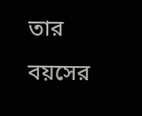তার বয়সের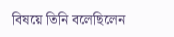বিষয়ে তিনি বলেছিলেন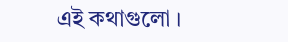এই কথাগুলো ।